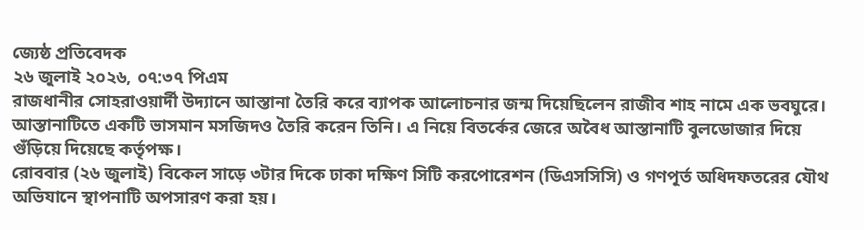জ্যেষ্ঠ প্রতিবেদক
২৬ জুলাই ২০২৬, ০৭:৩৭ পিএম
রাজধানীর সোহরাওয়ার্দী উদ্যানে আস্তানা তৈরি করে ব্যাপক আলোচনার জন্ম দিয়েছিলেন রাজীব শাহ নামে এক ভবঘুরে। আস্তানাটিতে একটি ভাসমান মসজিদও তৈরি করেন তিনি। এ নিয়ে বিতর্কের জেরে অবৈধ আস্তানাটি বুলডোজার দিয়ে গুঁড়িয়ে দিয়েছে কর্তৃপক্ষ।
রোববার (২৬ জুলাই) বিকেল সাড়ে ৩টার দিকে ঢাকা দক্ষিণ সিটি করপোরেশন (ডিএসসিসি) ও গণপূর্ত অধিদফতরের যৌথ অভিযানে স্থাপনাটি অপসারণ করা হয়।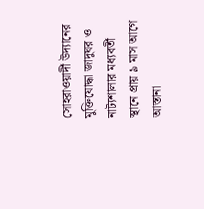সোহরাওয়ার্দী উদ্যানের মুক্তিযোদ্ধা জাদুঘর ও নাট্যশালার মধ্যবর্তী স্থানে প্রায় ৯ মাস আগে আস্তানা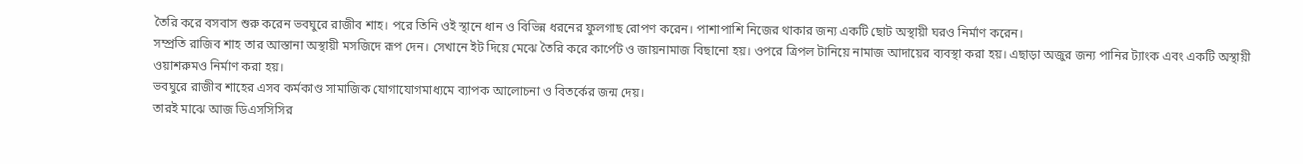তৈরি করে বসবাস শুরু করেন ভবঘুরে রাজীব শাহ। পরে তিনি ওই স্থানে ধান ও বিভিন্ন ধরনের ফুলগাছ রোপণ করেন। পাশাপাশি নিজের থাকার জন্য একটি ছোট অস্থায়ী ঘরও নির্মাণ করেন।
সম্প্রতি রাজিব শাহ তার আস্তানা অস্থায়ী মসজিদে রূপ দেন। সেখানে ইট দিয়ে মেঝে তৈরি করে কার্পেট ও জায়নামাজ বিছানো হয়। ওপরে ত্রিপল টানিয়ে নামাজ আদায়ের ব্যবস্থা করা হয়। এছাড়া অজুর জন্য পানির ট্যাংক এবং একটি অস্থায়ী ওয়াশরুমও নির্মাণ করা হয়।
ভবঘুরে রাজীব শাহের এসব কর্মকাণ্ড সামাজিক যোগাযোগমাধ্যমে ব্যাপক আলোচনা ও বিতর্কের জন্ম দেয়।
তারই মাঝে আজ ডিএসসিসির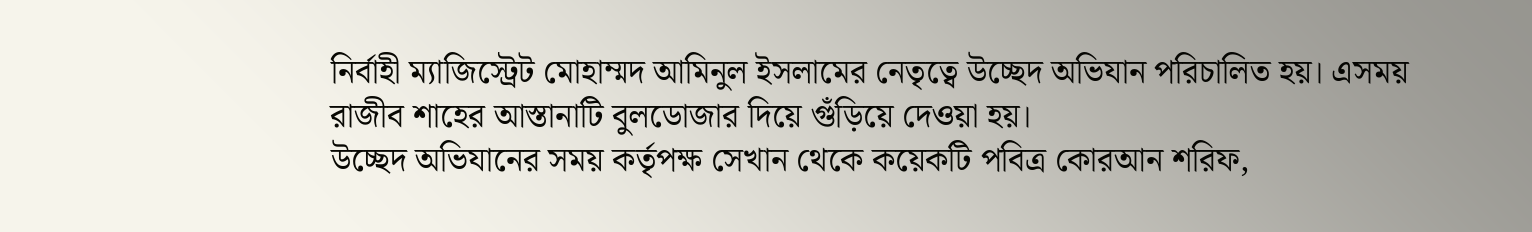নির্বাহী ম্যাজিস্ট্রেট মোহাম্মদ আমিনুল ইসলামের নেতৃত্বে উচ্ছেদ অভিযান পরিচালিত হয়। এসময় রাজীব শাহের আস্তানাটি বুলডোজার দিয়ে গুঁড়িয়ে দেওয়া হয়।
উচ্ছেদ অভিযানের সময় কর্তৃপক্ষ সেখান থেকে কয়েকটি পবিত্র কোরআন শরিফ,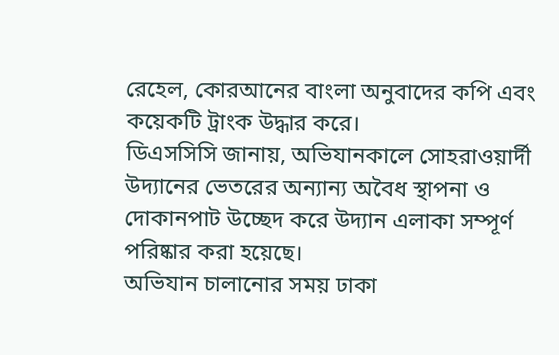রেহেল, কোরআনের বাংলা অনুবাদের কপি এবং কয়েকটি ট্রাংক উদ্ধার করে।
ডিএসসিসি জানায়, অভিযানকালে সোহরাওয়ার্দী উদ্যানের ভেতরের অন্যান্য অবৈধ স্থাপনা ও দোকানপাট উচ্ছেদ করে উদ্যান এলাকা সম্পূর্ণ পরিষ্কার করা হয়েছে।
অভিযান চালানোর সময় ঢাকা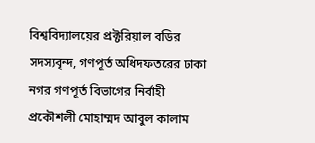বিশ্ববিদ্যালয়ের প্রক্টরিয়াল বডির সদস্যবৃন্দ, গণপূর্ত অধিদফতরের ঢাকা নগর গণপূর্ত বিভাগের নির্বাহী প্রকৌশলী মোহাম্মদ আবুল কালাম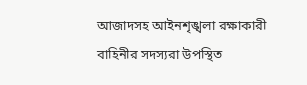আজাদসহ আইনশৃঙ্খলা রক্ষাকারী বাহিনীর সদস্যরা উপস্থিত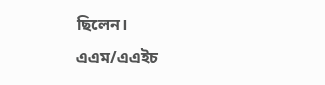ছিলেন।
এএম/এএইচ